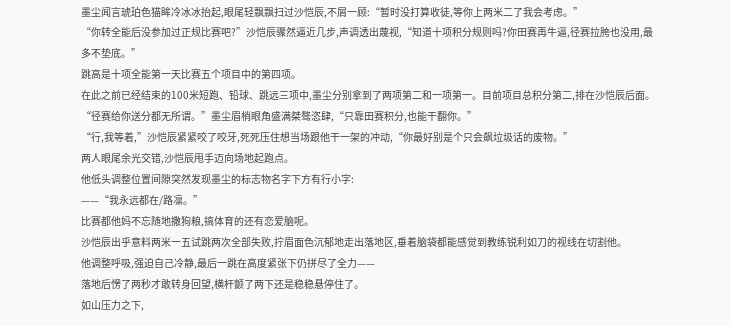墨尘闻言琥珀色猫眸冷冰冰抬起,眼尾轻飘飘扫过沙恺辰,不屑一顾:“暂时没打算收徒,等你上两米二了我会考虑。”
“你转全能后没参加过正规比赛吧?”沙恺辰骤然逼近几步,声调透出蔑视,“知道十项积分规则吗?你田赛再牛逼,径赛拉胯也没用,最多不垫底。”
跳高是十项全能第一天比赛五个项目中的第四项。
在此之前已经结束的100米短跑、铅球、跳远三项中,墨尘分别拿到了两项第二和一项第一。目前项目总积分第二,排在沙恺辰后面。
“径赛给你送分都无所谓。”墨尘眉梢眼角盛满桀骜恣肆,“只靠田赛积分,也能干翻你。”
“行,我等着,”沙恺辰紧紧咬了咬牙,死死压住想当场跟他干一架的冲动,“你最好别是个只会飙垃圾话的废物。”
两人眼尾余光交错,沙恺辰甩手迈向场地起跑点。
他低头调整位置间隙突然发现墨尘的标志物名字下方有行小字:
——“我永远都在/路凛。”
比赛都他妈不忘随地撒狗粮,搞体育的还有恋爱脑呢。
沙恺辰出乎意料两米一五试跳两次全部失败,拧眉面色沉郁地走出落地区,垂着脑袋都能感觉到教练锐利如刀的视线在切割他。
他调整呼吸,强迫自己冷静,最后一跳在高度紧张下仍拼尽了全力——
落地后愣了两秒才敢转身回望,横杆颤了两下还是稳稳悬停住了。
如山压力之下,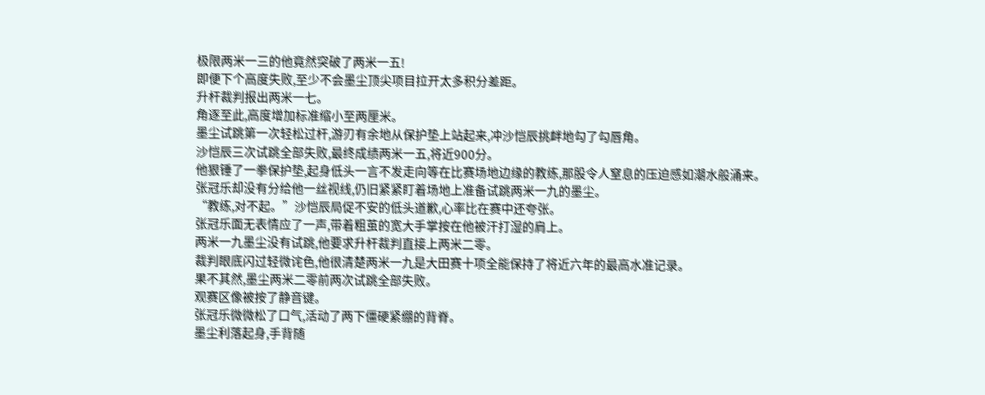极限两米一三的他竟然突破了两米一五!
即便下个高度失败,至少不会墨尘顶尖项目拉开太多积分差距。
升杆裁判报出两米一七。
角逐至此,高度增加标准缩小至两厘米。
墨尘试跳第一次轻松过杆,游刃有余地从保护垫上站起来,冲沙恺辰挑衅地勾了勾唇角。
沙恺辰三次试跳全部失败,最终成绩两米一五,将近900分。
他狠锤了一拳保护垫,起身低头一言不发走向等在比赛场地边缘的教练,那股令人窒息的压迫感如潮水般涌来。
张冠乐却没有分给他一丝视线,仍旧紧紧盯着场地上准备试跳两米一九的墨尘。
“教练,对不起。”沙恺辰局促不安的低头道歉,心率比在赛中还夸张。
张冠乐面无表情应了一声,带着粗茧的宽大手掌按在他被汗打湿的肩上。
两米一九墨尘没有试跳,他要求升杆裁判直接上两米二零。
裁判眼底闪过轻微诧色,他很清楚两米一九是大田赛十项全能保持了将近六年的最高水准记录。
果不其然,墨尘两米二零前两次试跳全部失败。
观赛区像被按了静音键。
张冠乐微微松了口气,活动了两下僵硬紧绷的背脊。
墨尘利落起身,手背随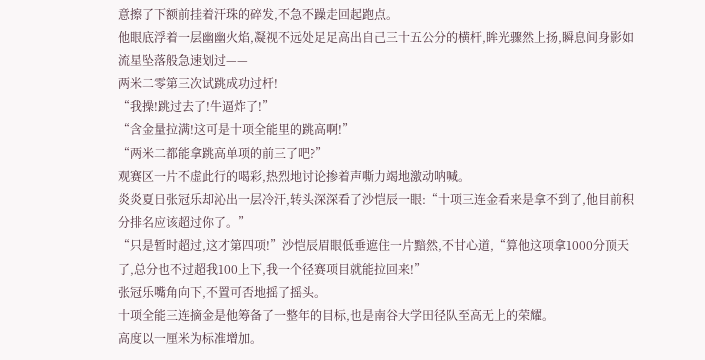意擦了下额前挂着汗珠的碎发,不急不躁走回起跑点。
他眼底浮着一层幽幽火焰,凝视不远处足足高出自己三十五公分的横杆,眸光骤然上扬,瞬息间身影如流星坠落般急速划过——
两米二零第三次试跳成功过杆!
“我操!跳过去了!牛逼炸了!”
“含金量拉满!这可是十项全能里的跳高啊!”
“两米二都能拿跳高单项的前三了吧?”
观赛区一片不虚此行的喝彩,热烈地讨论掺着声嘶力竭地激动呐喊。
炎炎夏日张冠乐却沁出一层冷汗,转头深深看了沙恺辰一眼:“十项三连金看来是拿不到了,他目前积分排名应该超过你了。”
“只是暂时超过,这才第四项!”沙恺辰眉眼低垂遮住一片黯然,不甘心道,“算他这项拿1000分顶天了,总分也不过超我100上下,我一个径赛项目就能拉回来!”
张冠乐嘴角向下,不置可否地摇了摇头。
十项全能三连摘金是他筹备了一整年的目标,也是南谷大学田径队至高无上的荣耀。
高度以一厘米为标准增加。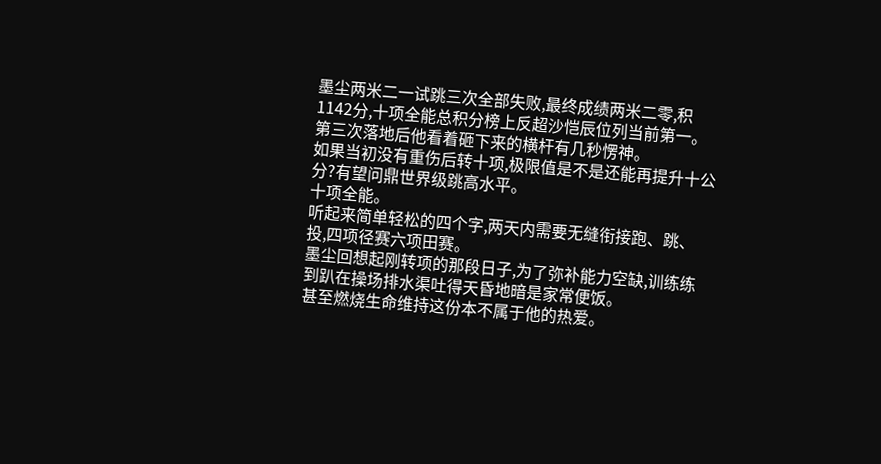墨尘两米二一试跳三次全部失败,最终成绩两米二零,积1142分,十项全能总积分榜上反超沙恺辰位列当前第一。
第三次落地后他看着砸下来的横杆有几秒愣神。
如果当初没有重伤后转十项,极限值是不是还能再提升十公分?有望问鼎世界级跳高水平。
十项全能。
听起来简单轻松的四个字,两天内需要无缝衔接跑、跳、投,四项径赛六项田赛。
墨尘回想起刚转项的那段日子,为了弥补能力空缺,训练练到趴在操场排水渠吐得天昏地暗是家常便饭。
甚至燃烧生命维持这份本不属于他的热爱。